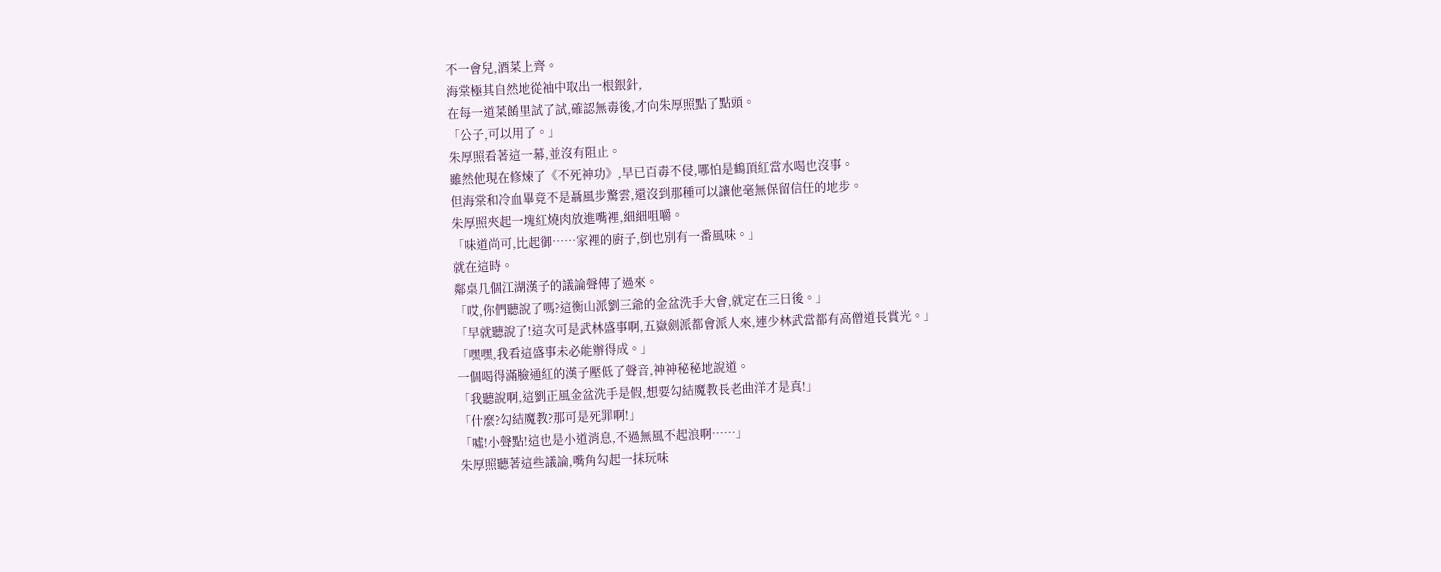不一會兒,酒菜上齊。
海棠極其自然地從袖中取出一根銀針,
在每一道菜餚里試了試,確認無毒後,才向朱厚照點了點頭。
「公子,可以用了。」
朱厚照看著這一幕,並沒有阻止。
雖然他現在修煉了《不死神功》,早已百毒不侵,哪怕是鶴頂紅當水喝也沒事。
但海棠和冷血畢竟不是聶風步驚雲,還沒到那種可以讓他毫無保留信任的地步。
朱厚照夾起一塊紅燒肉放進嘴裡,細細咀嚼。
「味道尚可,比起御……家裡的廚子,倒也別有一番風味。」
就在這時。
鄰桌几個江湖漢子的議論聲傳了過來。
「哎,你們聽說了嗎?這衡山派劉三爺的金盆洗手大會,就定在三日後。」
「早就聽說了!這次可是武林盛事啊,五嶽劍派都會派人來,連少林武當都有高僧道長賞光。」
「嘿嘿,我看這盛事未必能辦得成。」
一個喝得滿臉通紅的漢子壓低了聲音,神神秘秘地說道。
「我聽說啊,這劉正風金盆洗手是假,想要勾結魔教長老曲洋才是真!」
「什麼?勾結魔教?那可是死罪啊!」
「噓!小聲點!這也是小道消息,不過無風不起浪啊……」
朱厚照聽著這些議論,嘴角勾起一抹玩味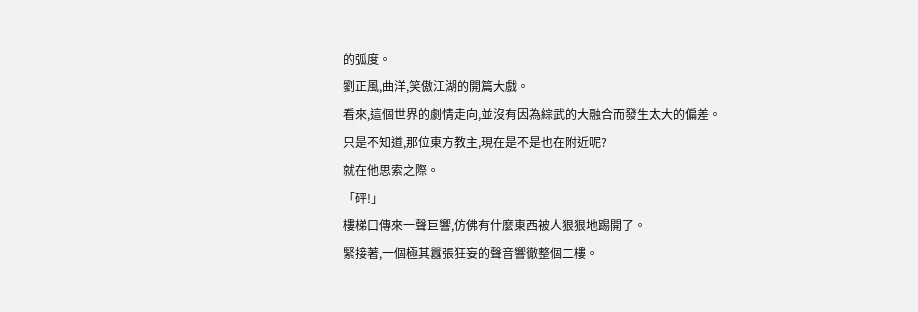的弧度。
劉正風,曲洋,笑傲江湖的開篇大戲。
看來,這個世界的劇情走向,並沒有因為綜武的大融合而發生太大的偏差。
只是不知道,那位東方教主,現在是不是也在附近呢?
就在他思索之際。
「砰!」
樓梯口傳來一聲巨響,仿佛有什麼東西被人狠狠地踢開了。
緊接著,一個極其囂張狂妄的聲音響徹整個二樓。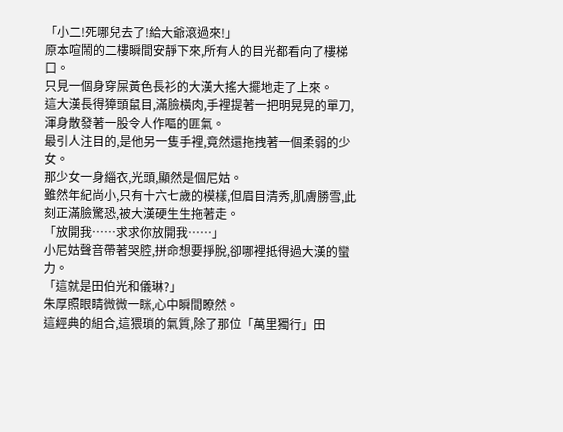「小二!死哪兒去了!給大爺滾過來!」
原本喧鬧的二樓瞬間安靜下來,所有人的目光都看向了樓梯口。
只見一個身穿屎黃色長衫的大漢大搖大擺地走了上來。
這大漢長得獐頭鼠目,滿臉橫肉,手裡提著一把明晃晃的單刀,渾身散發著一股令人作嘔的匪氣。
最引人注目的,是他另一隻手裡,竟然還拖拽著一個柔弱的少女。
那少女一身緇衣,光頭,顯然是個尼姑。
雖然年紀尚小,只有十六七歲的模樣,但眉目清秀,肌膚勝雪,此刻正滿臉驚恐,被大漢硬生生拖著走。
「放開我……求求你放開我……」
小尼姑聲音帶著哭腔,拼命想要掙脫,卻哪裡抵得過大漢的蠻力。
「這就是田伯光和儀琳?」
朱厚照眼睛微微一眯,心中瞬間瞭然。
這經典的組合,這猥瑣的氣質,除了那位「萬里獨行」田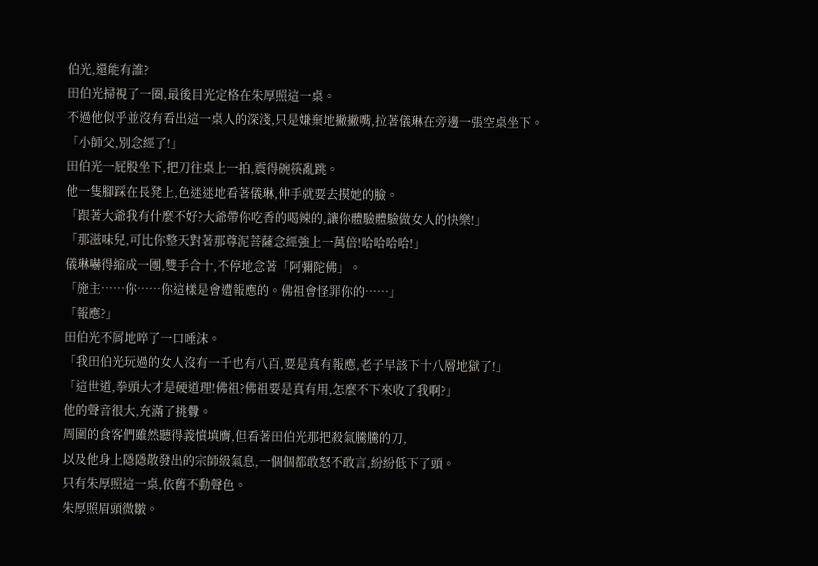伯光,還能有誰?
田伯光掃視了一圈,最後目光定格在朱厚照這一桌。
不過他似乎並沒有看出這一桌人的深淺,只是嫌棄地撇撇嘴,拉著儀琳在旁邊一張空桌坐下。
「小師父,別念經了!」
田伯光一屁股坐下,把刀往桌上一拍,震得碗筷亂跳。
他一隻腳踩在長凳上,色迷迷地看著儀琳,伸手就要去摸她的臉。
「跟著大爺我有什麼不好?大爺帶你吃香的喝辣的,讓你體驗體驗做女人的快樂!」
「那滋味兒,可比你整天對著那尊泥菩薩念經強上一萬倍!哈哈哈哈!」
儀琳嚇得縮成一團,雙手合十,不停地念著「阿彌陀佛」。
「施主……你……你這樣是會遭報應的。佛祖會怪罪你的……」
「報應?」
田伯光不屑地啐了一口唾沫。
「我田伯光玩過的女人沒有一千也有八百,要是真有報應,老子早該下十八層地獄了!」
「這世道,拳頭大才是硬道理!佛祖?佛祖要是真有用,怎麼不下來收了我啊?」
他的聲音很大,充滿了挑釁。
周圍的食客們雖然聽得義憤填膺,但看著田伯光那把殺氣騰騰的刀,
以及他身上隱隱散發出的宗師級氣息,一個個都敢怒不敢言,紛紛低下了頭。
只有朱厚照這一桌,依舊不動聲色。
朱厚照眉頭微皺。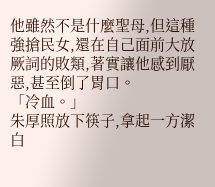他雖然不是什麼聖母,但這種強搶民女,還在自己面前大放厥詞的敗類,著實讓他感到厭惡,甚至倒了胃口。
「冷血。」
朱厚照放下筷子,拿起一方潔白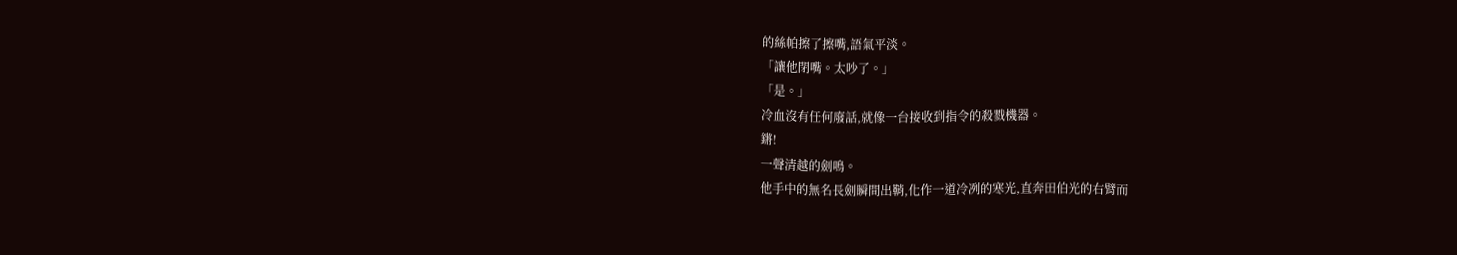的絲帕擦了擦嘴,語氣平淡。
「讓他閉嘴。太吵了。」
「是。」
冷血沒有任何廢話,就像一台接收到指令的殺戮機器。
鏘!
一聲清越的劍鳴。
他手中的無名長劍瞬間出鞘,化作一道冷冽的寒光,直奔田伯光的右臂而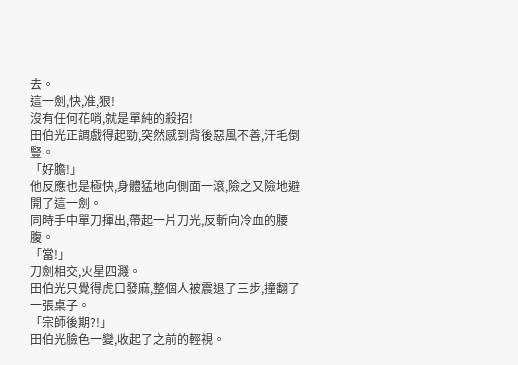去。
這一劍,快,准,狠!
沒有任何花哨,就是單純的殺招!
田伯光正調戲得起勁,突然感到背後惡風不善,汗毛倒豎。
「好膽!」
他反應也是極快,身體猛地向側面一滾,險之又險地避開了這一劍。
同時手中單刀揮出,帶起一片刀光,反斬向冷血的腰腹。
「當!」
刀劍相交,火星四濺。
田伯光只覺得虎口發麻,整個人被震退了三步,撞翻了一張桌子。
「宗師後期?!」
田伯光臉色一變,收起了之前的輕視。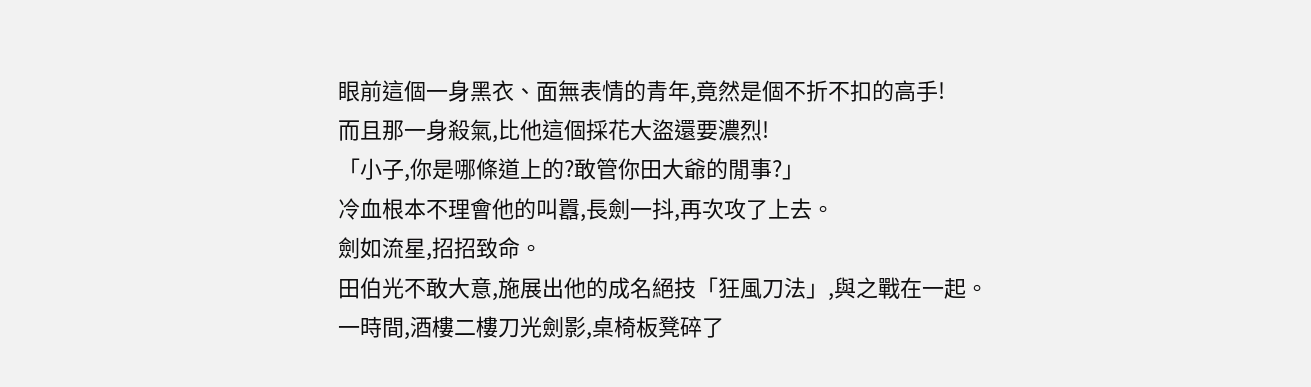眼前這個一身黑衣、面無表情的青年,竟然是個不折不扣的高手!
而且那一身殺氣,比他這個採花大盜還要濃烈!
「小子,你是哪條道上的?敢管你田大爺的閒事?」
冷血根本不理會他的叫囂,長劍一抖,再次攻了上去。
劍如流星,招招致命。
田伯光不敢大意,施展出他的成名絕技「狂風刀法」,與之戰在一起。
一時間,酒樓二樓刀光劍影,桌椅板凳碎了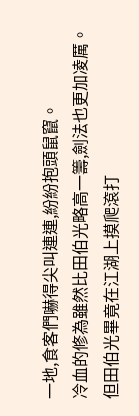一地,食客們嚇得尖叫連連,紛紛抱頭鼠竄。
冷血的修為雖然比田伯光略高一籌,劍法也更加凌厲。
但田伯光畢竟在江湖上摸爬滾打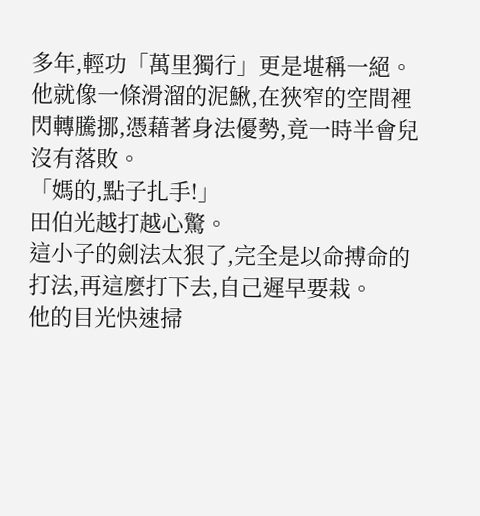多年,輕功「萬里獨行」更是堪稱一絕。
他就像一條滑溜的泥鰍,在狹窄的空間裡閃轉騰挪,憑藉著身法優勢,竟一時半會兒沒有落敗。
「媽的,點子扎手!」
田伯光越打越心驚。
這小子的劍法太狠了,完全是以命搏命的打法,再這麼打下去,自己遲早要栽。
他的目光快速掃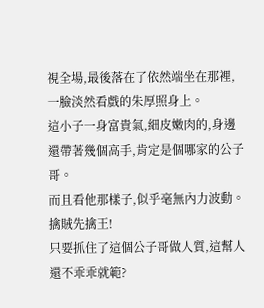視全場,最後落在了依然端坐在那裡,一臉淡然看戲的朱厚照身上。
這小子一身富貴氣,細皮嫩肉的,身邊還帶著幾個高手,肯定是個哪家的公子哥。
而且看他那樣子,似乎毫無內力波動。
擒賊先擒王!
只要抓住了這個公子哥做人質,這幫人還不乖乖就範?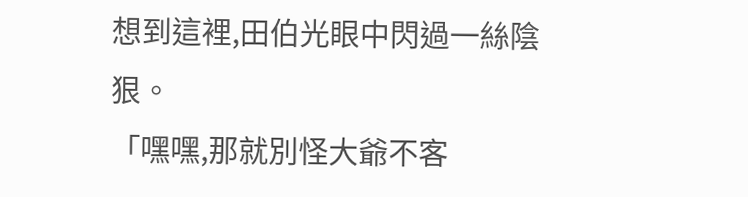想到這裡,田伯光眼中閃過一絲陰狠。
「嘿嘿,那就別怪大爺不客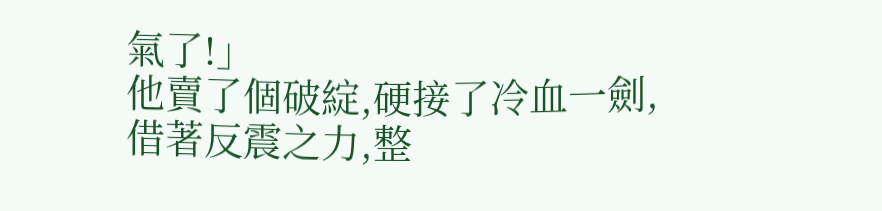氣了!」
他賣了個破綻,硬接了冷血一劍,借著反震之力,整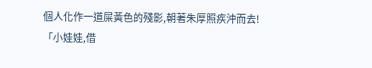個人化作一道屎黃色的殘影,朝著朱厚照疾沖而去!
「小娃娃,借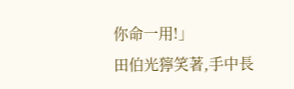你命一用!」
田伯光獰笑著,手中長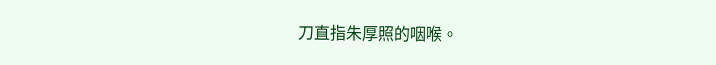刀直指朱厚照的咽喉。